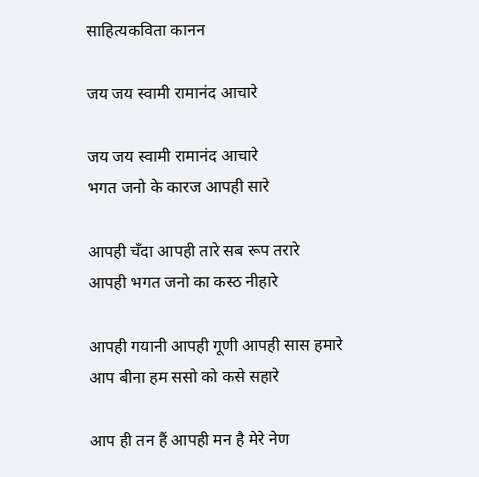साहित्यकविता कानन

जय जय स्वामी रामानंद आचारे

जय जय स्वामी रामानंद आचारे
भगत जनो के कारज आपही सारे

आपही चँदा आपही तारे सब रूप तरारे
आपही भगत जनो का कस्ठ नीहारे

आपही गयानी आपही गूणी आपही सास हमारे
आप बीना हम ससो को कसे सहारे

आप ही तन हैं आपही मन है मेरे नेण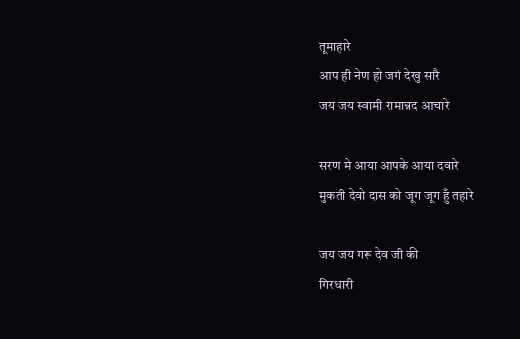तूमाहारे
आप ही नेण हो जगं देखु सारै
जय जय स्वामी रामान्नद आचारे

सरण मे आया आपके आया दवारे
मुकती देवो दास को जूग जूग हुँ तहारे

जय जय गरू देव जी की
गिरधारी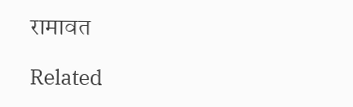रामावत

Related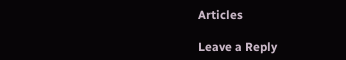Articles

Leave a Reply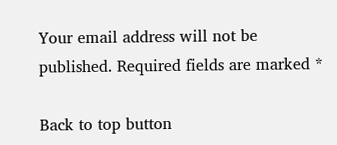Your email address will not be published. Required fields are marked *

Back to top button